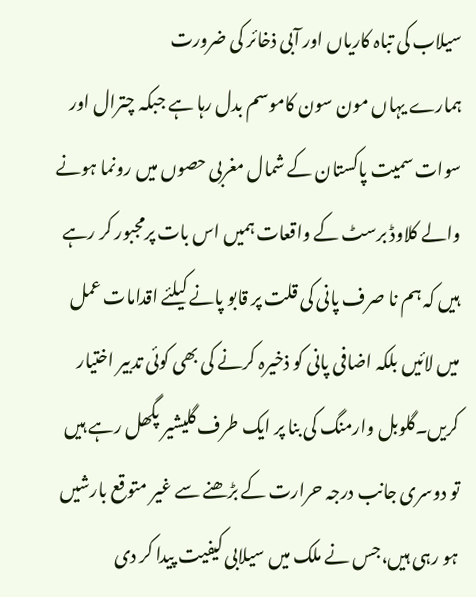سیلاب کی تباہ کاریاں اور آبی ذخائر کی ضرورت
ہمارے یہاں مون سون کاموسم بدل رہا ہے جبکہ چترال اور سوات سمیت پاکستان کے شمال مغربی حصوں میں رونما ہونے والے کلاوڈ برسٹ کے واقعات ہمیں اس بات پرمجبور کر رہے ہیں کہ ہم نا صرف پانی کی قلت پر قابو پانے کیلئے اقدامات عمل میں لائیں بلکہ اضافی پانی کو ذخیرہ کرنے کی بھی کوئی تدبیر اختیار کریں۔گلوبل وارمنگ کی بنا پر ایک طرف گلیشیر پگھل رہے ہیں تو دوسری جانب درجہ حرارت کے بڑھنے سے غیر متوقع بارشیں ہو رہی ہیں،جس نے ملک میں سیلابی کیفیت پیدا کر دی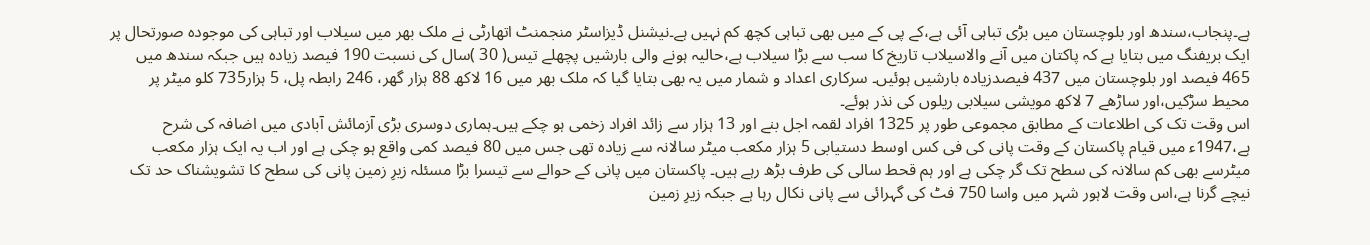ہے۔پنجاب،سندھ اور بلوچستان میں بڑی تباہی آئی ہے،کے پی کے میں بھی تباہی کچھ کم نہیں ہے۔نیشنل ڈیزاسٹر منجمنٹ اتھارٹی نے ملک بھر میں سیلاب اور تباہی کی موجودہ صورتحال پر ایک بریفنگ میں بتایا ہے کہ پاکتان میں آنے والاسیلاب تاریخ کا سب سے بڑا سیلاب ہے،حالیہ ہونے والی بارشیں پچھلے تیس( 30 )سال کی نسبت 190 فیصد زیادہ ہیں جبکہ سندھ میں 465 فیصد اور بلوچستان میں 437 فیصدزیادہ بارشیں ہوئیں۔ سرکاری اعداد و شمار میں یہ بھی بتایا گیا کہ ملک بھر میں 16 لاکھ 88 ہزار گھر، 246 رابطہ پل، 5 ہزار735 کلو میٹر پر محیط سڑکیں،اور ساڑھے 7 لاکھ مویشی سیلابی ریلوں کی نذر ہوئے۔
اس وقت تک کی اطلاعات کے مطابق مجموعی طور پر 1325 افراد لقمہ اجل بنے اور 13 ہزار سے زائد افراد زخمی ہو چکے ہیں۔ہماری دوسری بڑی آزمائش آبادی میں اضافہ کی شرح ہے،1947ء میں قیام پاکستان کے وقت پانی کی فی کس اوسط دستیابی 5 ہزار مکعب میٹر سالانہ سے زیادہ تھی جس میں 80 فیصد کمی واقع ہو چکی ہے اور اب یہ ایک ہزار مکعب میٹرسے بھی کم سالانہ کی سطح تک گر چکی ہے اور ہم قحط سالی کی طرف بڑھ رہے ہیں۔ پاکستان میں پانی کے حوالے سے تیسرا بڑا مسئلہ زیرِ زمین پانی کی سطح کا تشویشناک حد تک نیچے گرنا ہے،اس وقت لاہور شہر میں واسا 750 فٹ کی گہرائی سے پانی نکال رہا ہے جبکہ زیرِ زمین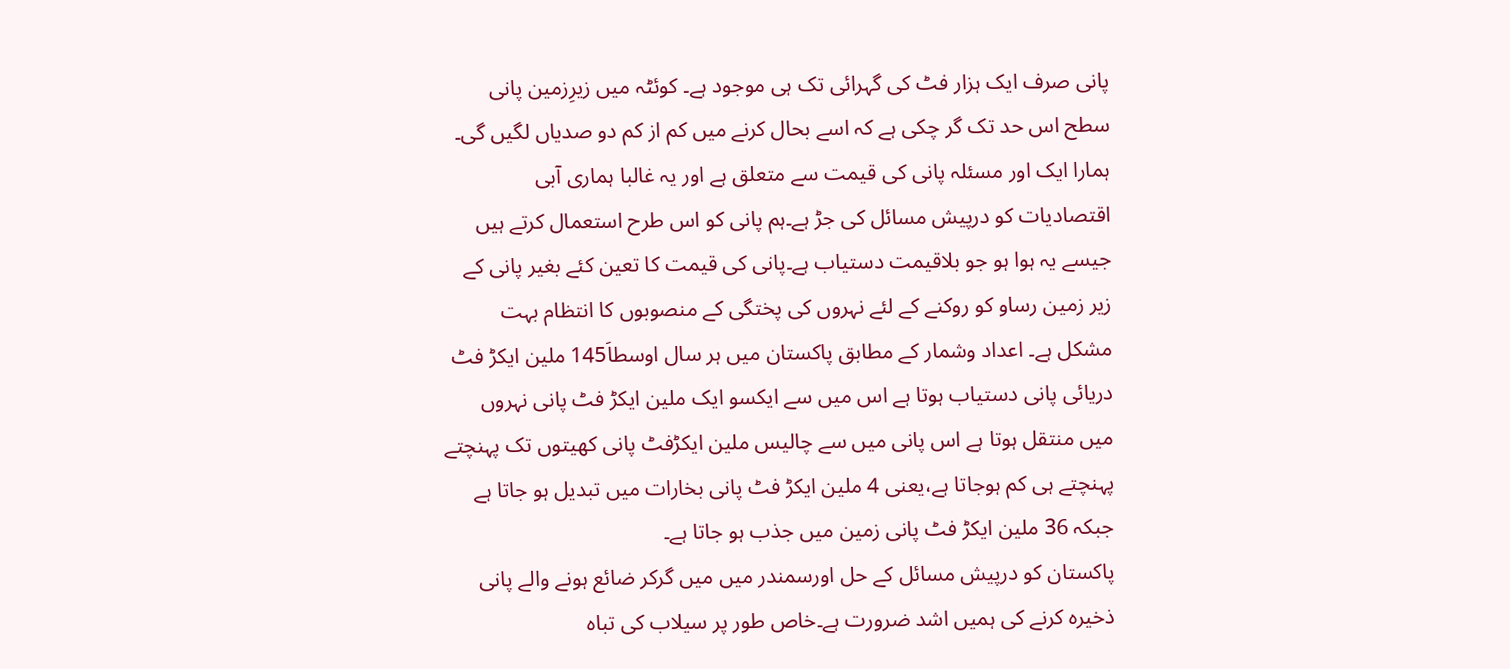پانی صرف ایک ہزار فٹ کی گہرائی تک ہی موجود ہے۔ کوئٹہ میں زیرِزمین پانی سطح اس حد تک گر چکی ہے کہ اسے بحال کرنے میں کم از کم دو صدیاں لگیں گی۔
ہمارا ایک اور مسئلہ پانی کی قیمت سے متعلق ہے اور یہ غالبا ہماری آبی اقتصادیات کو درپیش مسائل کی جڑ ہے۔ہم پانی کو اس طرح استعمال کرتے ہیں جیسے یہ ہوا ہو جو بلاقیمت دستیاب ہے۔پانی کی قیمت کا تعین کئے بغیر پانی کے زیر زمین رساو کو روکنے کے لئے نہروں کی پختگی کے منصوبوں کا انتظام بہت مشکل ہے۔ اعداد وشمار کے مطابق پاکستان میں ہر سال اوسطاَ145 ملین ایکڑ فٹ دریائی پانی دستیاب ہوتا ہے اس میں سے ایکسو ایک ملین ایکڑ فٹ پانی نہروں میں منتقل ہوتا ہے اس پانی میں سے چالیس ملین ایکڑفٹ پانی کھیتوں تک پہنچتے پہنچتے ہی کم ہوجاتا ہے،یعنی 4 ملین ایکڑ فٹ پانی بخارات میں تبدیل ہو جاتا ہے جبکہ 36 ملین ایکڑ فٹ پانی زمین میں جذب ہو جاتا ہے۔
پاکستان کو درپیش مسائل کے حل اورسمندر میں میں گرکر ضائع ہونے والے پانی ذخیرہ کرنے کی ہمیں اشد ضرورت ہے۔خاص طور پر سیلاب کی تباہ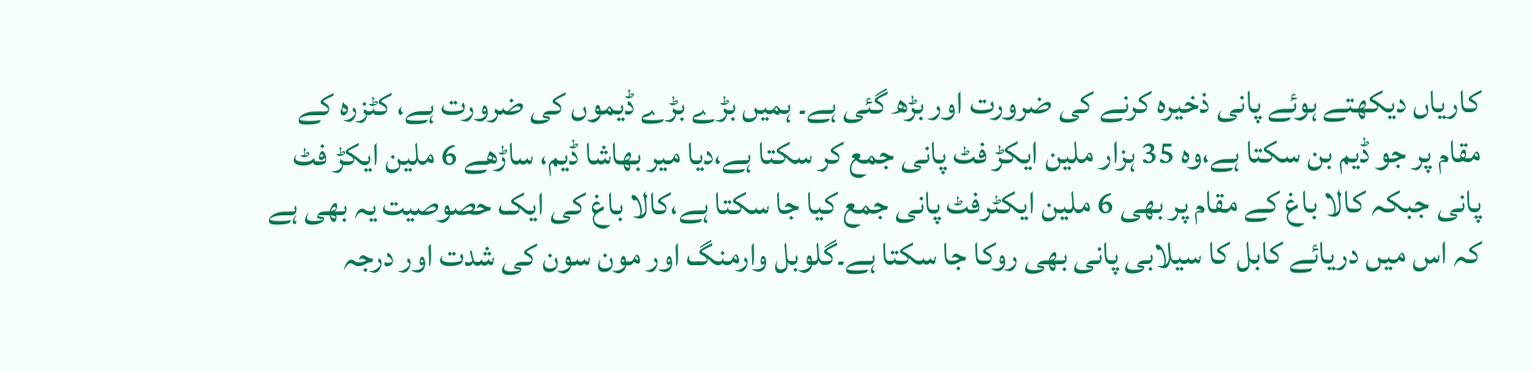کاریاں دیکھتے ہوئے پانی ذخیرہ کرنے کی ضرورت اور بڑھ گئی ہے۔ ہمیں بڑے بڑے ڈیموں کی ضرورت ہے، کٹزرہ کے مقام پر جو ڈیم بن سکتا ہے،وہ 35 ہزار ملین ایکڑ فٹ پانی جمع کر سکتا ہے،دیا میر بھاشا ڈیم، ساڑھے 6 ملین ایکڑ فٹ پانی جبکہ کالا باغ کے مقام پر بھی 6 ملین ایکٹرفٹ پانی جمع کیا جا سکتا ہے،کالا باغ کی ایک حصوصیت یہ بھی ہے کہ اس میں دریائے کابل کا سیلابی پانی بھی روکا جا سکتا ہے۔گلوبل وارمنگ اور مون سون کی شدت اور درجہ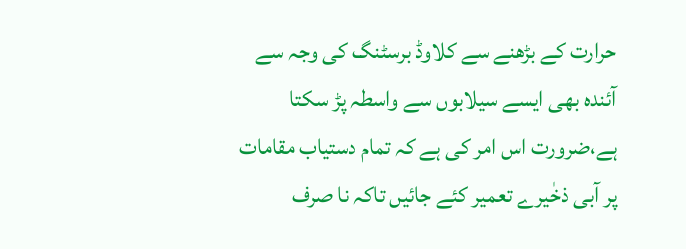حرارت کے بڑھنے سے کلاوڈ برسٹنگ کی وجہ سے آئندہ بھی ایسے سیلابوں سے واسطہ پڑ سکتا ہے،ضرورت اس امر کی ہے کہ تمام دستیاب مقامات پر آبی ذخٰیرے تعمیر کئے جائیں تاکہ نا صرف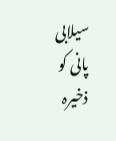سیلابی پانی کو ذخیرہ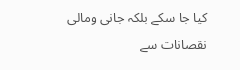کیا جا سکے بلکہ جانی ومالی نقصانات سے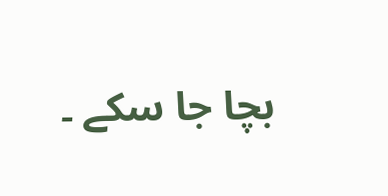بچا جا سکے ۔